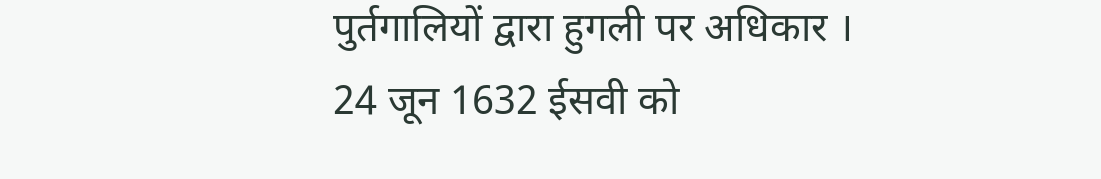पुर्तगालियों द्वारा हुगली पर अधिकार ।
24 जून 1632 ईसवी को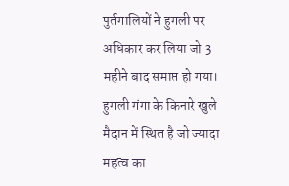पुर्तगालियों ने हुगली पर अधिकार कर लिया जो 3 महीने बाद समाप्त हो गया। हुगली गंगा के किनारे खुले मैदान में स्थित है जो ज्यादा महत्व का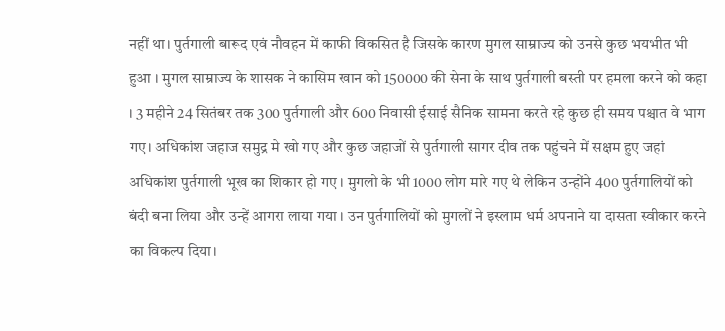नहीं था। पुर्तगाली बारूद एवं नौवहन में काफी विकसित है जिसके कारण मुगल साम्राज्य को उनसे कुछ भयभीत भी हुआ । मुगल साम्राज्य के शासक ने कासिम खान को 150000 की सेना के साथ पुर्तगाली बस्ती पर हमला करने को कहा । 3 महीने 24 सितंबर तक 300 पुर्तगाली और 600 निवासी ईसाई सैनिक सामना करते रहे कुछ ही समय पश्चात वे भाग गए। अधिकांश जहाज समुद्र मे खो गए और कुछ जहाजों से पुर्तगाली सागर दीव तक पहुंचने में सक्षम हुए जहां अधिकांश पुर्तगाली भूख का शिकार हो गए । मुगलो के भी 1000 लोग मारे गए थे लेकिन उन्होंने 400 पुर्तगालियों को बंदी बना लिया और उन्हें आगरा लाया गया । उन पुर्तगालियों को मुगलों ने इस्लाम धर्म अपनाने या दासता स्वीकार करने का विकल्प दिया।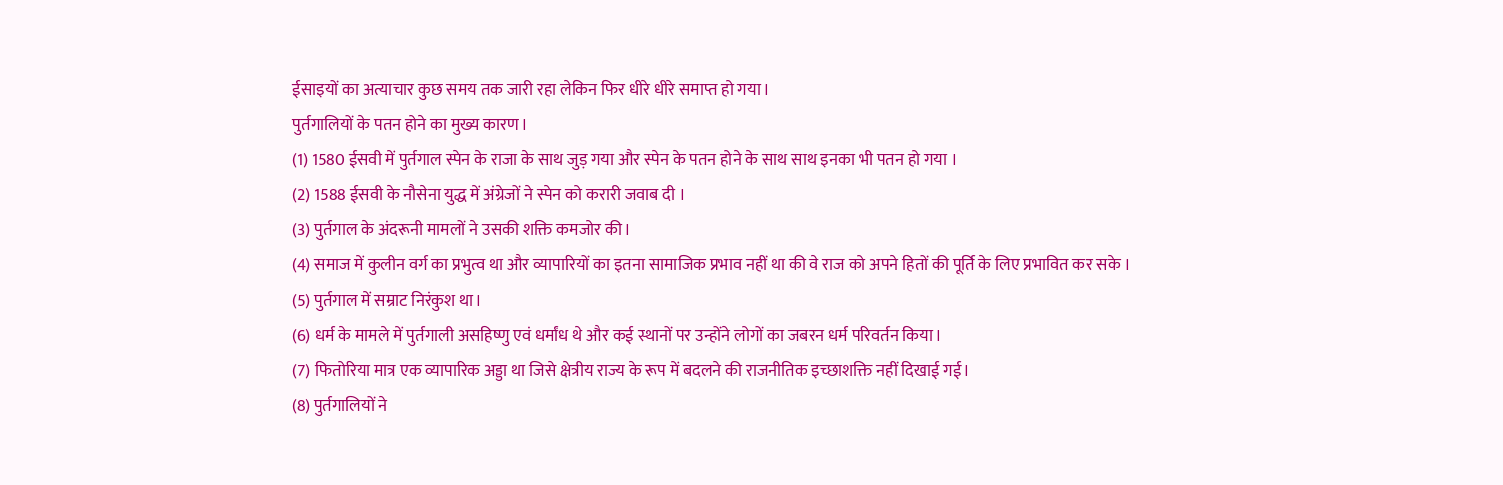ईसाइयों का अत्याचार कुछ समय तक जारी रहा लेकिन फिर धीरे धीरे समाप्त हो गया।
पुर्तगालियों के पतन होने का मुख्य कारण।
(1) 1580 ईसवी में पुर्तगाल स्पेन के राजा के साथ जुड़ गया और स्पेन के पतन होने के साथ साथ इनका भी पतन हो गया ।
(2) 1588 ईसवी के नौसेना युद्ध में अंग्रेजों ने स्पेन को करारी जवाब दी ।
(3) पुर्तगाल के अंदरूनी मामलों ने उसकी शक्ति कमजोर की।
(4) समाज में कुलीन वर्ग का प्रभुत्व था और व्यापारियों का इतना सामाजिक प्रभाव नहीं था की वे राज को अपने हितों की पूर्ति के लिए प्रभावित कर सके ।
(5) पुर्तगाल में सम्राट निरंकुश था।
(6) धर्म के मामले में पुर्तगाली असहिष्णु एवं धर्मांध थे और कई स्थानों पर उन्होंने लोगों का जबरन धर्म परिवर्तन किया।
(7) फितोरिया मात्र एक व्यापारिक अड्डा था जिसे क्षेत्रीय राज्य के रूप में बदलने की राजनीतिक इच्छाशक्ति नहीं दिखाई गई।
(8) पुर्तगालियों ने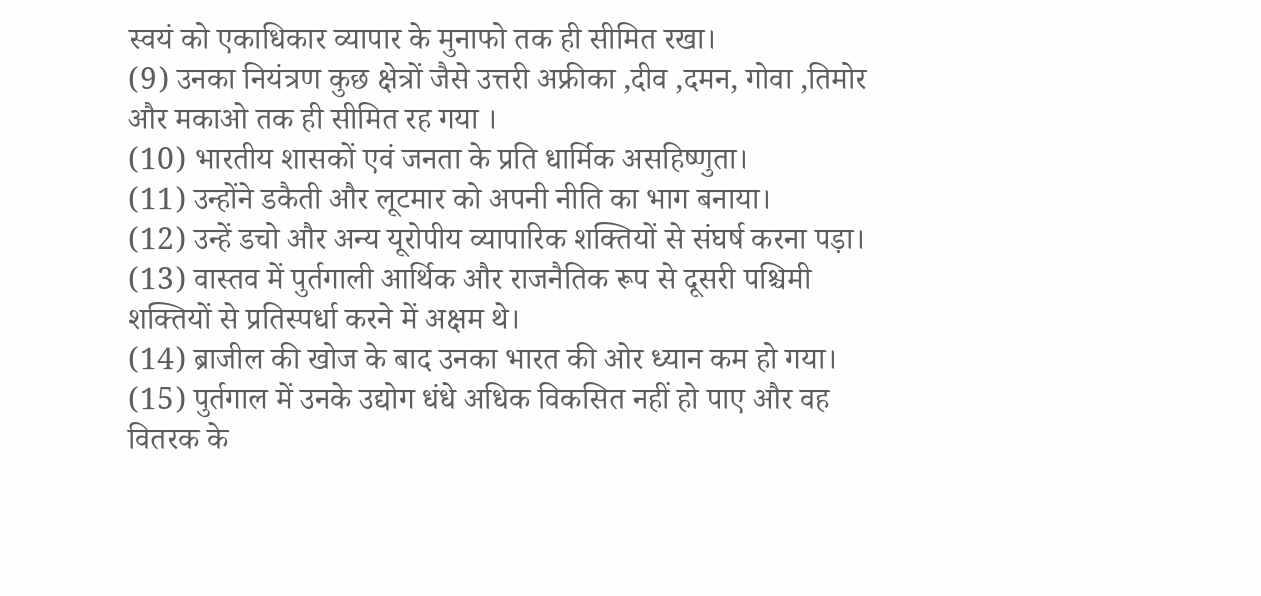स्वयं को एकाधिकार व्यापार के मुनाफो तक ही सीमित रखा।
(9) उनका नियंत्रण कुछ क्षेत्रों जैसे उत्तरी अफ्रीका ,दीव ,दमन, गोवा ,तिमोर और मकाओ तक ही सीमित रह गया ।
(10) भारतीय शासकों एवं जनता के प्रति धार्मिक असहिष्णुता।
(11) उन्होंने डकैती और लूटमार को अपनी नीति का भाग बनाया।
(12) उन्हें डचो और अन्य यूरोपीय व्यापारिक शक्तियों से संघर्ष करना पड़ा।
(13) वास्तव में पुर्तगाली आर्थिक और राजनैतिक रूप से दूसरी पश्चिमी शक्तियों से प्रतिस्पर्धा करने में अक्षम थे।
(14) ब्राजील की खोज के बाद उनका भारत की ओर ध्यान कम हो गया।
(15) पुर्तगाल में उनके उद्योग धंधे अधिक विकसित नहीं हो पाए और वह वितरक के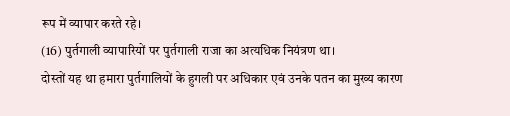रूप में व्यापार करते रहे।
(16) पुर्तगाली व्यापारियों पर पुर्तगाली राजा का अत्यधिक नियंत्रण था।
दोस्तों यह था हमारा पुर्तगालियों के हुगली पर अधिकार एवं उनके पतन का मुख्य कारण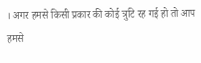। अगर हमसे किसी प्रकार की कोई त्रुटि रह गई हो तो आप हमसे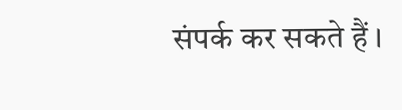संपर्क कर सकते हैं ।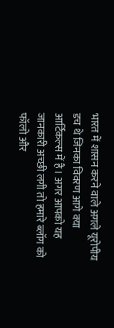भारत में शासन करने वाले अगले यूरोपीय डच थे जिनका विवरण आगे क्या आर्टिकल्स में है। अगर आपको यह जानकारी अच्छी लगी तो हमारे ब्लॉग को फॉलो और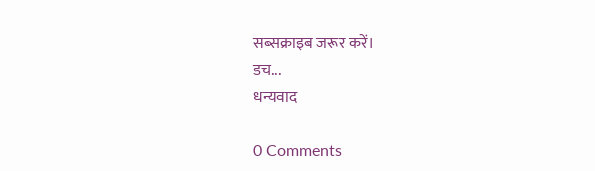सब्सक्राइब जरूर करें।
डच...
धन्यवाद

0 Comments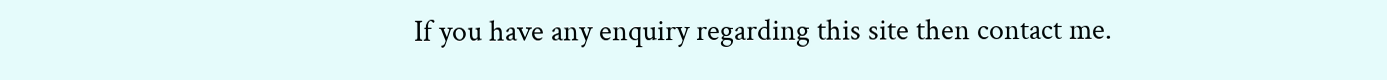If you have any enquiry regarding this site then contact me.